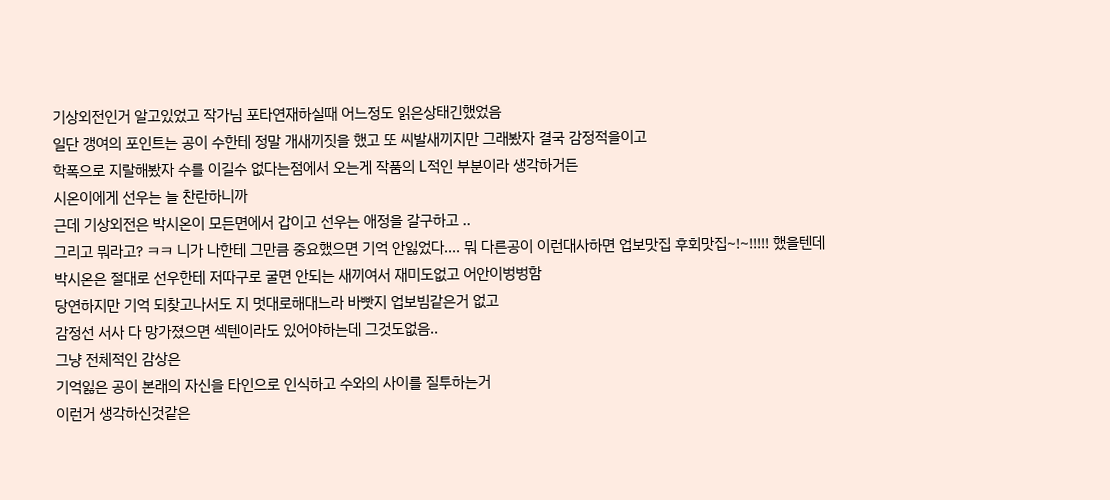기상외전인거 알고있었고 작가님 포타연재하실때 어느정도 읽은상태긴했었음
일단 갱여의 포인트는 공이 수한테 정말 개새끼짓을 했고 또 씨발새끼지만 그래봤자 결국 감정적을이고
학폭으로 지랄해봤자 수를 이길수 없다는점에서 오는게 작품의 L적인 부분이라 생각하거든
시온이에게 선우는 늘 찬란하니까
근데 기상외전은 박시온이 모든면에서 갑이고 선우는 애정을 갈구하고 ..
그리고 뭐라고? ㅋㅋ 니가 나한테 그만큼 중요했으면 기억 안잃었다.... 뭐 다른공이 이런대사하면 업보맛집 후회맛집~!~!!!!! 했을텐데
박시온은 절대로 선우한테 저따구로 굴면 안되는 새끼여서 재미도없고 어안이벙벙함
당연하지만 기억 되찾고나서도 지 멋대로해대느라 바빳지 업보빔같은거 없고
감정선 서사 다 망가졌으면 섹텐이라도 있어야하는데 그것도없음..
그냥 전체적인 감상은
기억잃은 공이 본래의 자신을 타인으로 인식하고 수와의 사이를 질투하는거
이런거 생각하신것같은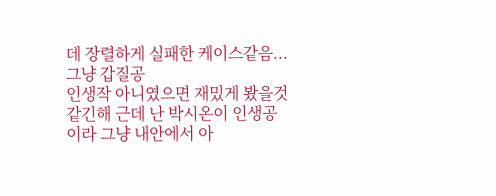데 장렬하게 실패한 케이스같음...그냥 갑질공
인생작 아니였으면 재밌게 봤을것같긴해 근데 난 박시온이 인생공이라 그냥 내안에서 아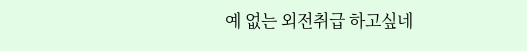예 없는 외전취급 하고싶네